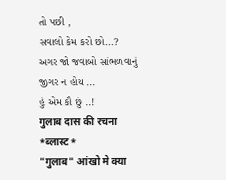તો પછી ,
સવાલો કેમ કરો છો...?
અગર જો જવાબો સાંભળવાનું
જીગર ન હોય ...
હું એમ કૌ છું ..!
गुलाब दास की रचना
*ब्लास्ट*
"गुलाब" आंखो मे क्या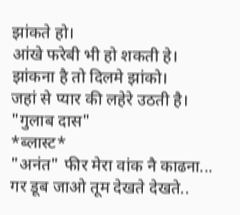झांकते हो।
आंखे फरेबी भी हो शकती हे।
झांकना है तो दिलमे झांको।
जहां से प्यार की लहेरे उठती है।
"गुलाब दास"
*ब्लास्ट*
"अनंत" फीर मेरा वांक नै काढना...
गर डूब जाओ तूम देखते देखते..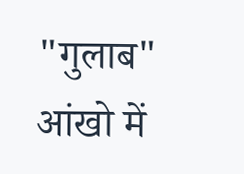"गुलाब" आंखो में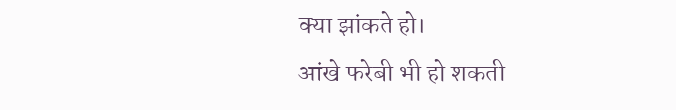क्या झांकते हो।
आंखे फरेबी भी हो शकती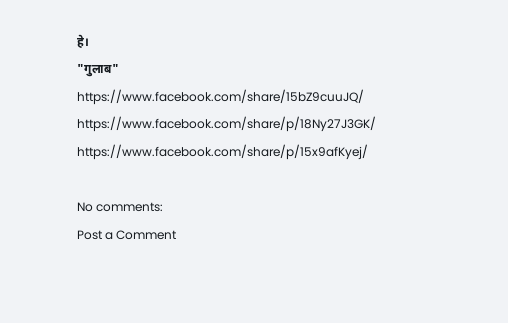हे।
"गुलाब"
https://www.facebook.com/share/15bZ9cuuJQ/
https://www.facebook.com/share/p/18Ny27J3GK/
https://www.facebook.com/share/p/15x9afKyej/

No comments:
Post a Comment